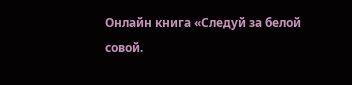Онлайн книга «Следуй за белой совой.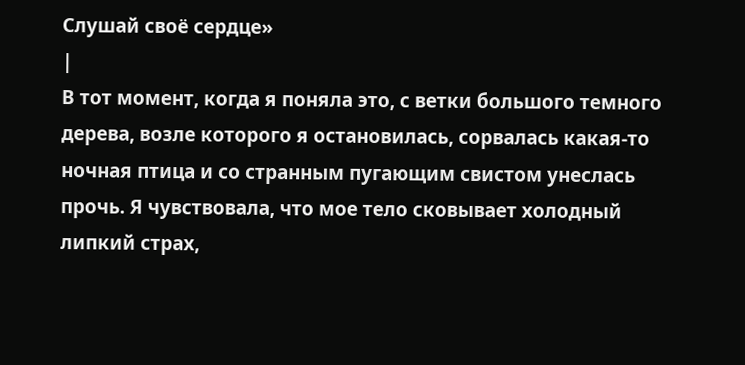Слушай своё сердце»
|
В тот момент, когда я поняла это, с ветки большого темного дерева, возле которого я остановилась, сорвалась какая-то ночная птица и со странным пугающим свистом унеслась прочь. Я чувствовала, что мое тело сковывает холодный липкий страх,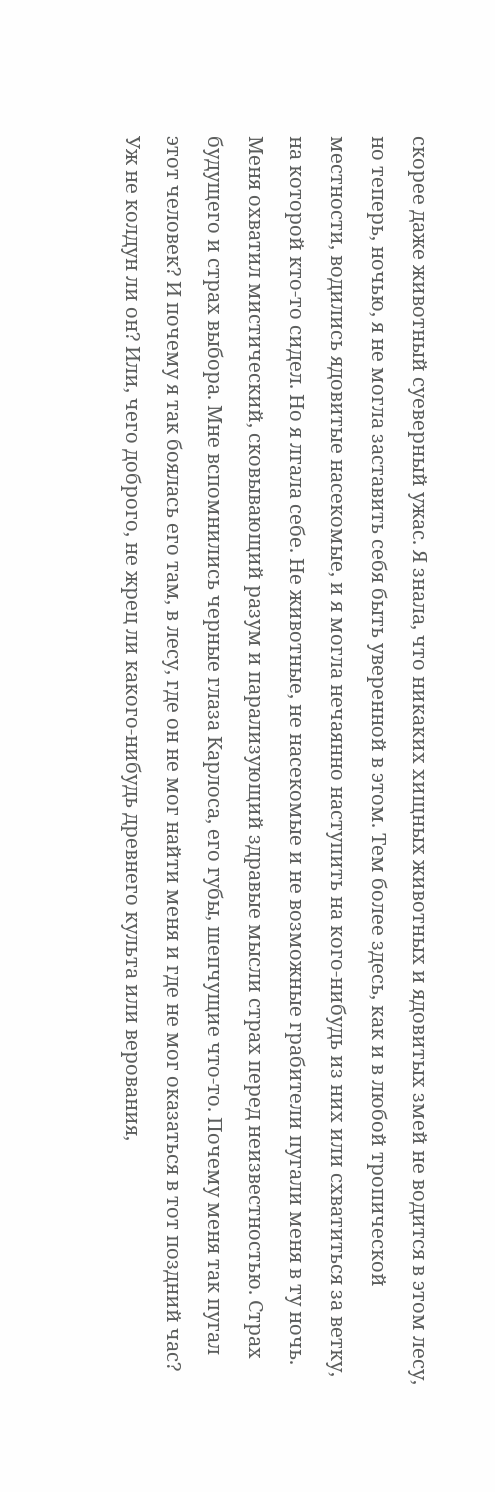скорее даже животный суеверный ужас. Я знала, что никаких хищных животных и ядовитых змей не водится в этом лесу, но теперь, ночью, я не могла заставить себя быть уверенной в этом. Тем более здесь, как и в любой тропической местности, водились ядовитые насекомые, и я могла нечаянно наступить на кого-нибудь из них или схватиться за ветку, на которой кто-то сидел. Но я лгала себе. Не животные, не насекомые и не возможные грабители пугали меня в ту ночь. Меня охватил мистический, сковывающий разум и парализующий здравые мысли страх перед неизвестностью. Страх будущего и страх выбора. Мне вспомнились черные глаза Карлоса, его губы, шепчущие что-то. Почему меня так пугал этот человек? И почему я так боялась его там, в лесу, где он не мог найти меня и где не мог оказаться в тот поздний час? Уж не колдун ли он? Или, чего доброго, не жрец ли какого-нибудь древнего культа или верования,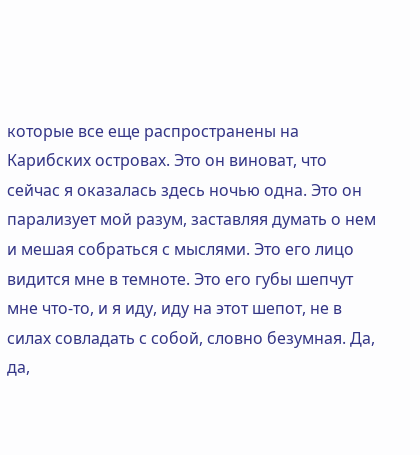которые все еще распространены на Карибских островах. Это он виноват, что сейчас я оказалась здесь ночью одна. Это он парализует мой разум, заставляя думать о нем и мешая собраться с мыслями. Это его лицо видится мне в темноте. Это его губы шепчут мне что-то, и я иду, иду на этот шепот, не в силах совладать с собой, словно безумная. Да, да,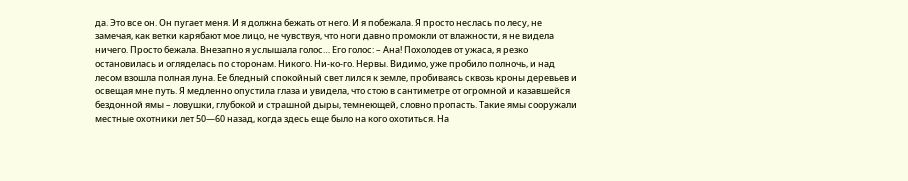да. Это все он. Он пугает меня. И я должна бежать от него. И я побежала. Я просто неслась по лесу, не замечая, как ветки карябают мое лицо, не чувствуя, что ноги давно промокли от влажности, я не видела ничего. Просто бежала. Внезапно я услышала голос… Его голос: – Ана! Похолодев от ужаса, я резко остановилась и огляделась по сторонам. Никого. Ни-ко-го. Нервы. Видимо, уже пробило полночь, и над лесом взошла полная луна. Ее бледный спокойный свет лился к земле, пробиваясь сквозь кроны деревьев и освещая мне путь. Я медленно опустила глаза и увидела, что стою в сантиметре от огромной и казавшейся бездонной ямы – ловушки, глубокой и страшной дыры, темнеющей, словно пропасть. Такие ямы сооружали местные охотники лет 50—60 назад, когда здесь еще было на кого охотиться. На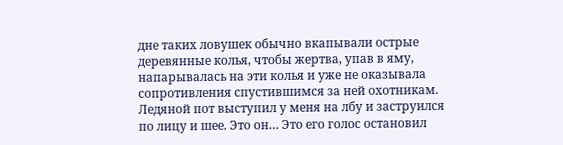дне таких ловушек обычно вкапывали острые деревянные колья, чтобы жертва, упав в яму, напарывалась на эти колья и уже не оказывала сопротивления спустившимся за ней охотникам. Ледяной пот выступил у меня на лбу и заструился по лицу и шее. Это он… Это его голос остановил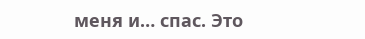меня и… спас. Это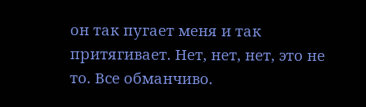он так пугает меня и так притягивает. Нет, нет, нет, это не то. Все обманчиво.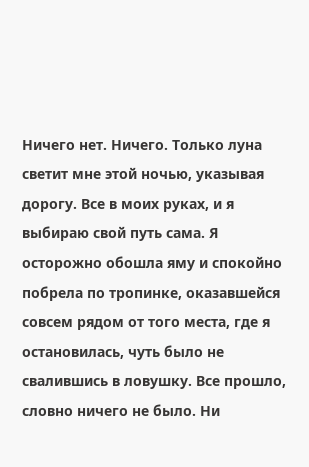Ничего нет. Ничего. Только луна светит мне этой ночью, указывая дорогу. Все в моих руках, и я выбираю свой путь сама. Я осторожно обошла яму и спокойно побрела по тропинке, оказавшейся совсем рядом от того места, где я остановилась, чуть было не свалившись в ловушку. Все прошло, словно ничего не было. Ни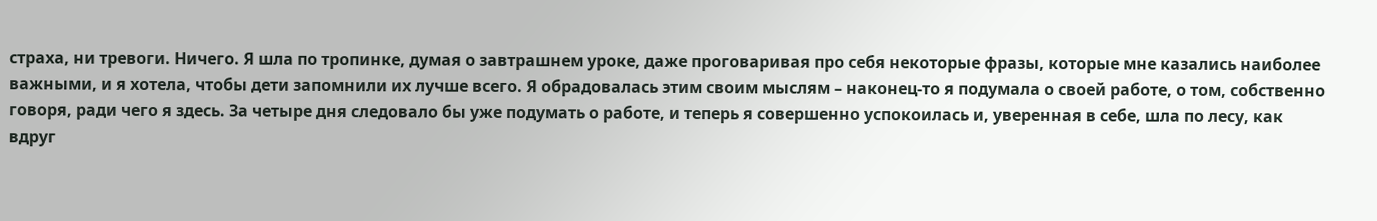страха, ни тревоги. Ничего. Я шла по тропинке, думая о завтрашнем уроке, даже проговаривая про себя некоторые фразы, которые мне казались наиболее важными, и я хотела, чтобы дети запомнили их лучше всего. Я обрадовалась этим своим мыслям – наконец-то я подумала о своей работе, о том, собственно говоря, ради чего я здесь. За четыре дня следовало бы уже подумать о работе, и теперь я совершенно успокоилась и, уверенная в себе, шла по лесу, как вдруг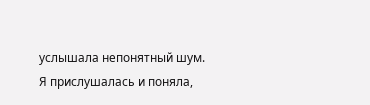услышала непонятный шум. Я прислушалась и поняла,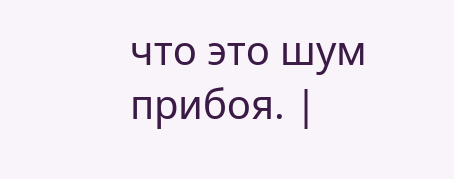что это шум прибоя. |